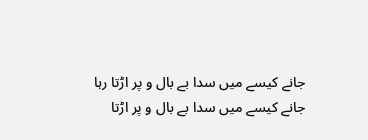جانے کیسے میں سدا بے بال و پر اڑتا رہا
جانے کیسے میں سدا بے بال و پر اڑتا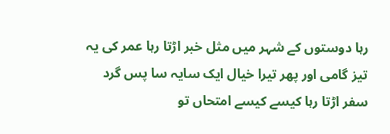رہا دوستوں کے شہر میں مثل خبر اڑتا رہا عمر کی یہ تیز گامی اور پھر تیرا خیال ایک سایہ سا پس گرد سفر اڑتا رہا کیسے کیسے امتحاں تو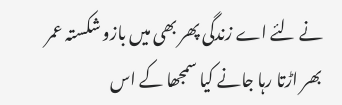نے لئے اے زندگی پھر بھی میں بازو شکستہ عمر بھر اڑتا رہا جانے کیا سمجھا کے اس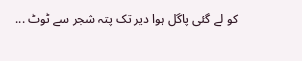کو لے گئی پاگل ہوا دیر تک پتہ شجر سے ٹوٹ ...